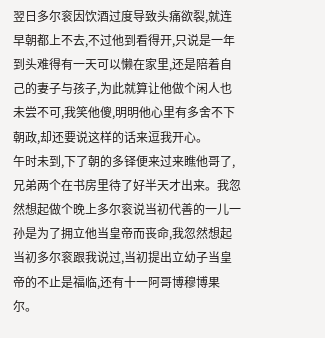翌日多尔衮因饮酒过度导致头痛欲裂,就连早朝都上不去,不过他到看得开,只说是一年到头难得有一天可以懒在家里,还是陪着自己的妻子与孩子,为此就算让他做个闲人也未尝不可,我笑他傻,明明他心里有多舍不下朝政,却还要说这样的话来逗我开心。
午时未到,下了朝的多铎便来过来瞧他哥了,兄弟两个在书房里待了好半天才出来。我忽然想起做个晚上多尔衮说当初代善的一儿一孙是为了拥立他当皇帝而丧命,我忽然想起当初多尔衮跟我说过,当初提出立幼子当皇帝的不止是福临,还有十一阿哥博穆博果尔。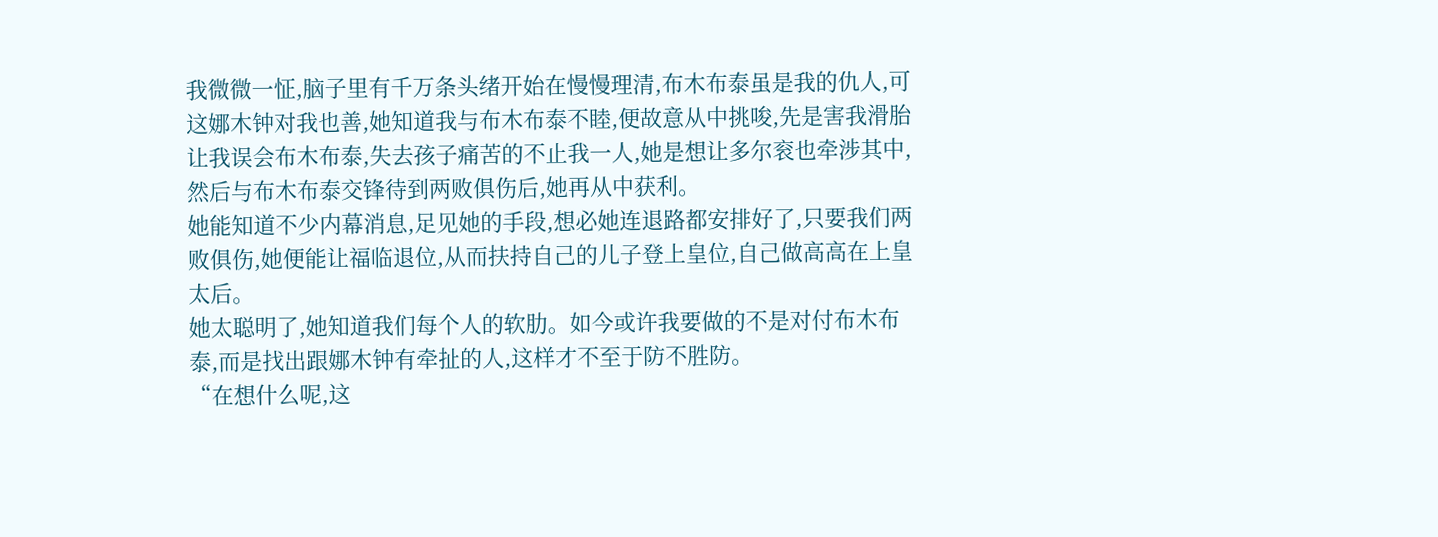我微微一怔,脑子里有千万条头绪开始在慢慢理清,布木布泰虽是我的仇人,可这娜木钟对我也善,她知道我与布木布泰不睦,便故意从中挑唆,先是害我滑胎让我误会布木布泰,失去孩子痛苦的不止我一人,她是想让多尔衮也牵涉其中,然后与布木布泰交锋待到两败俱伤后,她再从中获利。
她能知道不少内幕消息,足见她的手段,想必她连退路都安排好了,只要我们两败俱伤,她便能让福临退位,从而扶持自己的儿子登上皇位,自己做高高在上皇太后。
她太聪明了,她知道我们每个人的软肋。如今或许我要做的不是对付布木布泰,而是找出跟娜木钟有牵扯的人,这样才不至于防不胜防。
“在想什么呢,这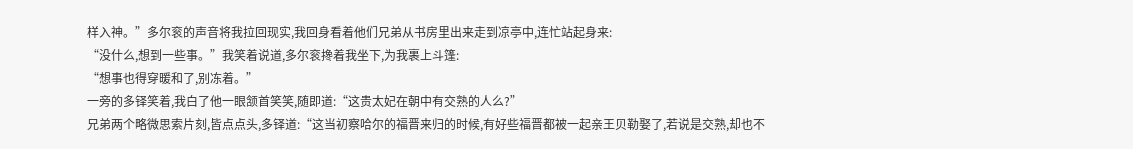样入神。”多尔衮的声音将我拉回现实,我回身看着他们兄弟从书房里出来走到凉亭中,连忙站起身来:
“没什么,想到一些事。”我笑着说道,多尔衮搀着我坐下,为我裹上斗篷:
“想事也得穿暖和了,别冻着。”
一旁的多铎笑着,我白了他一眼颔首笑笑,随即道:“这贵太妃在朝中有交熟的人么?”
兄弟两个略微思索片刻,皆点点头,多铎道:“这当初察哈尔的福晋来归的时候,有好些福晋都被一起亲王贝勒娶了,若说是交熟,却也不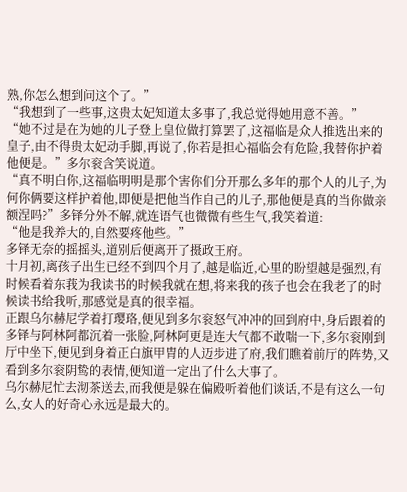熟,你怎么想到问这个了。”
“我想到了一些事,这贵太妃知道太多事了,我总觉得她用意不善。”
“她不过是在为她的儿子登上皇位做打算罢了,这福临是众人推选出来的皇子,由不得贵太妃动手脚,再说了,你若是担心福临会有危险,我替你护着他便是。”多尔衮含笑说道。
“真不明白你,这福临明明是那个害你们分开那么多年的那个人的儿子,为何你俩要这样护着他,即便是把他当作自己的儿子,那他便是真的当你做亲额涅吗?”多铎分外不解,就连语气也微微有些生气,我笑着道:
“他是我养大的,自然要疼他些。”
多铎无奈的摇摇头,道别后便离开了摄政王府。
十月初,离孩子出生已经不到四个月了,越是临近,心里的盼望越是强烈,有时候看着东莪为我读书的时候我就在想,将来我的孩子也会在我老了的时候读书给我听,那感觉是真的很幸福。
正跟乌尔赫尼学着打璎珞,便见到多尔衮怒气冲冲的回到府中,身后跟着的多铎与阿林阿都沉着一张脸,阿林阿更是连大气都不敢喘一下,多尔衮刚到厅中坐下,便见到身着正白旗甲胄的人迈步进了府,我们瞧着前厅的阵势,又看到多尔衮阴鸷的表情,便知道一定出了什么大事了。
乌尔赫尼忙去沏茶送去,而我便是躲在偏殿听着他们谈话,不是有这么一句么,女人的好奇心永远是最大的。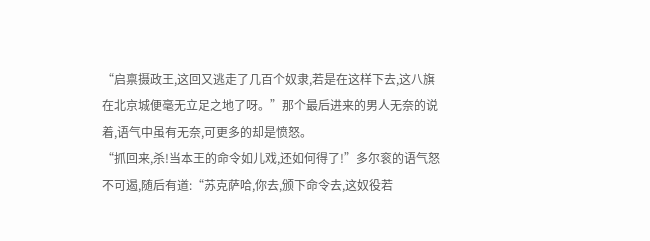“启禀摄政王,这回又逃走了几百个奴隶,若是在这样下去,这八旗在北京城便毫无立足之地了呀。”那个最后进来的男人无奈的说着,语气中虽有无奈,可更多的却是愤怒。
“抓回来,杀!当本王的命令如儿戏,还如何得了!”多尔衮的语气怒不可遏,随后有道:“苏克萨哈,你去,颁下命令去,这奴役若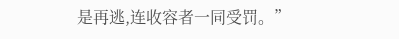是再逃,连收容者一同受罚。”